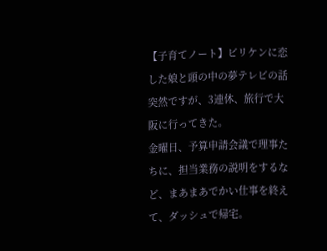【子育てノート】ビリケンに恋した娘と頭の中の夢テレビの話
突然ですが、3連休、旅行で大阪に行ってきた。
金曜日、予算申請会議で理事たちに、担当業務の説明をするなど、まあまあでかい仕事を終えて、ダッシュで帰宅。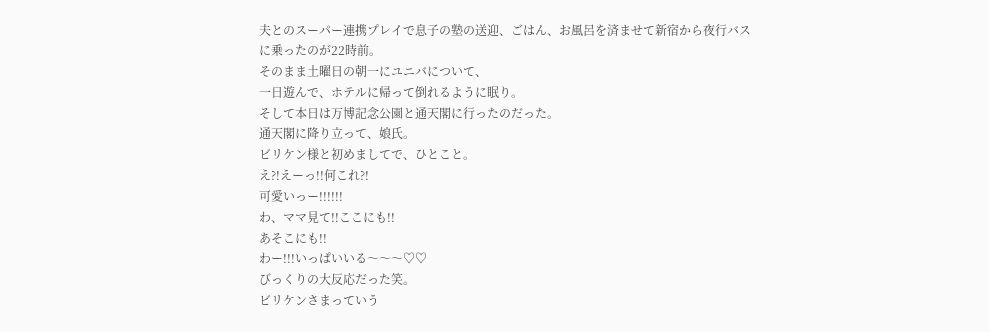夫とのスーパー連携プレイで息子の塾の送迎、ごはん、お風呂を済ませて新宿から夜行バスに乗ったのが22時前。
そのまま土曜日の朝一にユニバについて、
一日遊んで、ホテルに帰って倒れるように眠り。
そして本日は万博記念公園と通天閣に行ったのだった。
通天閣に降り立って、娘氏。
ビリケン様と初めましてで、ひとこと。
え?!えーっ!!何これ?!
可愛いっー!!!!!!
わ、ママ見て!!ここにも!!
あそこにも!!
わー!!!いっぱいいる〜〜〜♡♡
びっくりの大反応だった笑。
ビリケンさまっていう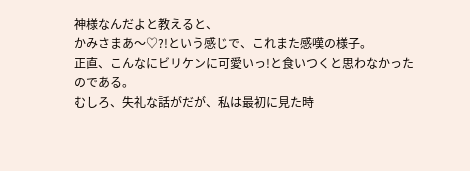神様なんだよと教えると、
かみさまあ〜♡?!という感じで、これまた感嘆の様子。
正直、こんなにビリケンに可愛いっ!と食いつくと思わなかったのである。
むしろ、失礼な話がだが、私は最初に見た時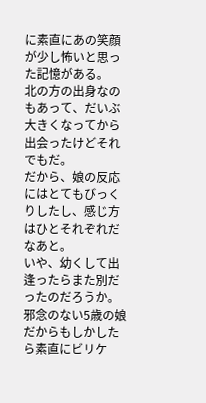に素直にあの笑顔が少し怖いと思った記憶がある。
北の方の出身なのもあって、だいぶ大きくなってから出会ったけどそれでもだ。
だから、娘の反応にはとてもびっくりしたし、感じ方はひとそれぞれだなあと。
いや、幼くして出逢ったらまた別だったのだろうか。
邪念のない5歳の娘だからもしかしたら素直にビリケ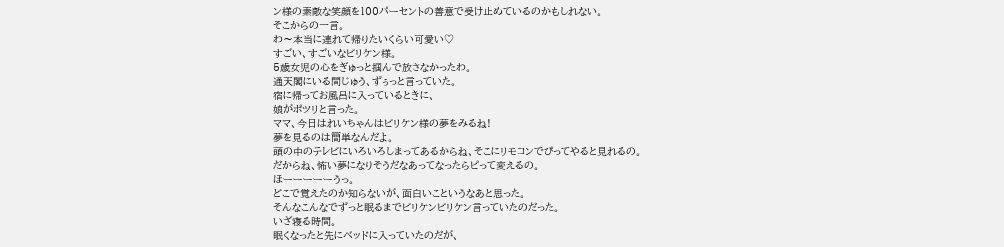ン様の素敵な笑顔を100パーセントの善意で受け止めているのかもしれない。
そこからの一言。
わ〜本当に連れて帰りたいくらい可愛い♡
すごい、すごいなビリケン様。
5歳女児の心をぎゅっと掴んで放さなかったわ。
通天閣にいる間じゅう、ずぅっと言っていた。
宿に帰ってお風呂に入っているときに、
娘がポツリと言った。
ママ、今日はれいちゃんはビリケン様の夢をみるね!
夢を見るのは簡単なんだよ。
頭の中のテレビにいろいろしまってあるからね、そこにリモコンでぴってやると見れるの。
だからね、怖い夢になりそうだなあってなったらピって変えるの。
ほーーーーーうっ。
どこで覚えたのか知らないが、面白いこというなあと思った。
そんなこんなでずっと眠るまでビリケンビリケン言っていたのだった。
いざ寝る時間。
眠くなったと先にベッドに入っていたのだが、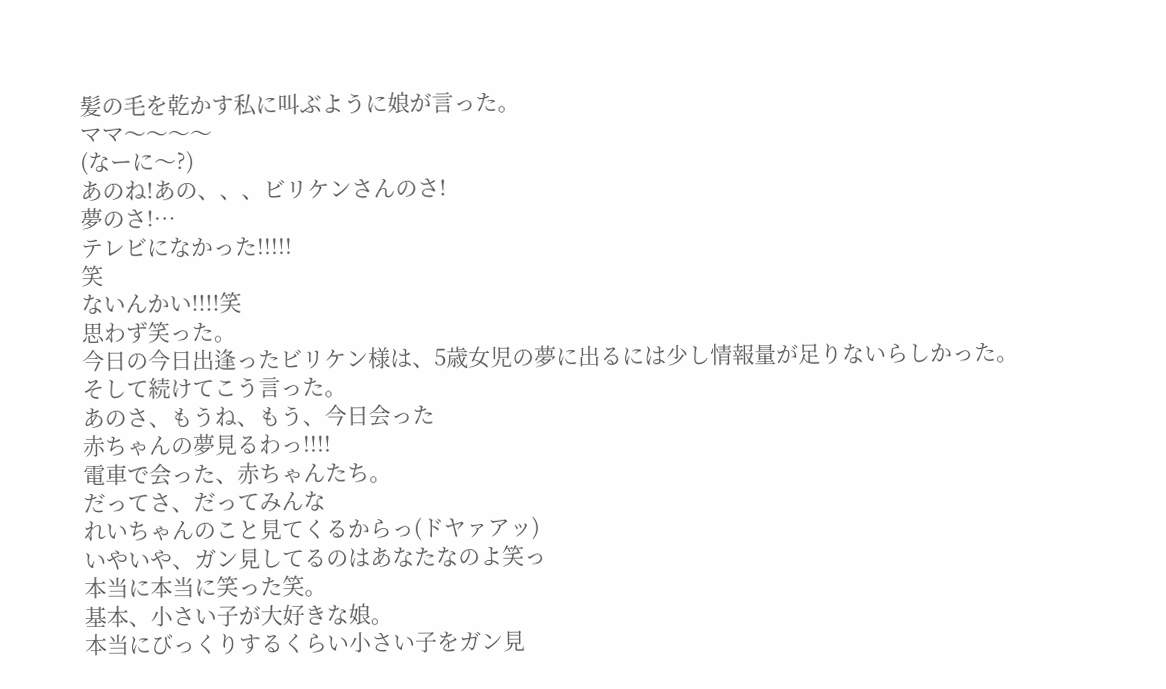髪の毛を乾かす私に叫ぶように娘が言った。
ママ〜〜〜〜
(なーに〜?)
あのね!あの、、、ビリケンさんのさ!
夢のさ!…
テレビになかった!!!!!
笑
ないんかい!!!!笑
思わず笑った。
今日の今日出逢ったビリケン様は、5歳女児の夢に出るには少し情報量が足りないらしかった。
そして続けてこう言った。
あのさ、もうね、もう、今日会った
赤ちゃんの夢見るわっ!!!!
電車で会った、赤ちゃんたち。
だってさ、だってみんな
れいちゃんのこと見てくるからっ(ドヤァアッ)
いやいや、ガン見してるのはあなたなのよ笑っ
本当に本当に笑った笑。
基本、小さい子が大好きな娘。
本当にびっくりするくらい小さい子をガン見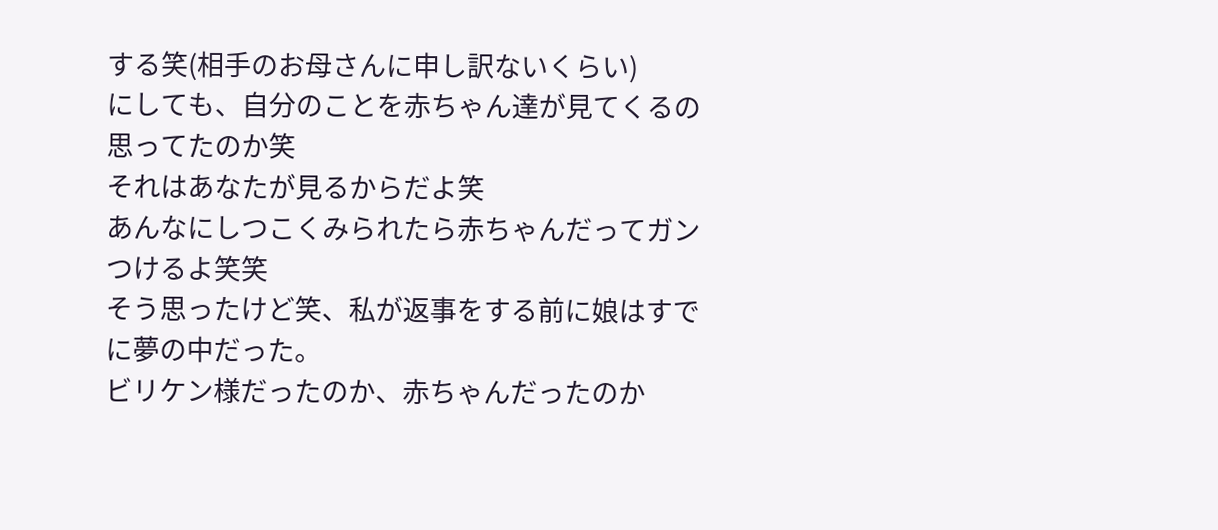する笑(相手のお母さんに申し訳ないくらい)
にしても、自分のことを赤ちゃん達が見てくるの思ってたのか笑
それはあなたが見るからだよ笑
あんなにしつこくみられたら赤ちゃんだってガンつけるよ笑笑
そう思ったけど笑、私が返事をする前に娘はすでに夢の中だった。
ビリケン様だったのか、赤ちゃんだったのか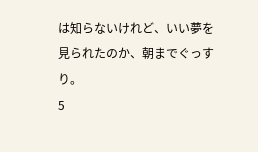は知らないけれど、いい夢を見られたのか、朝までぐっすり。
5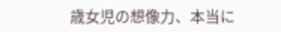歳女児の想像力、本当に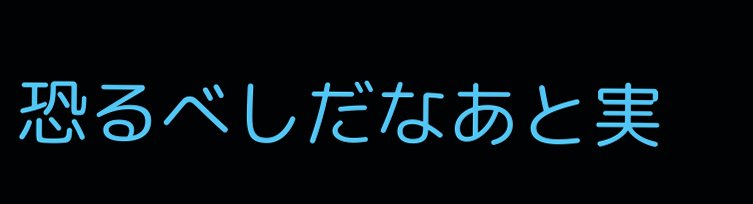恐るべしだなあと実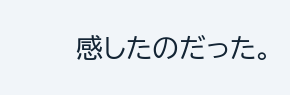感したのだった。